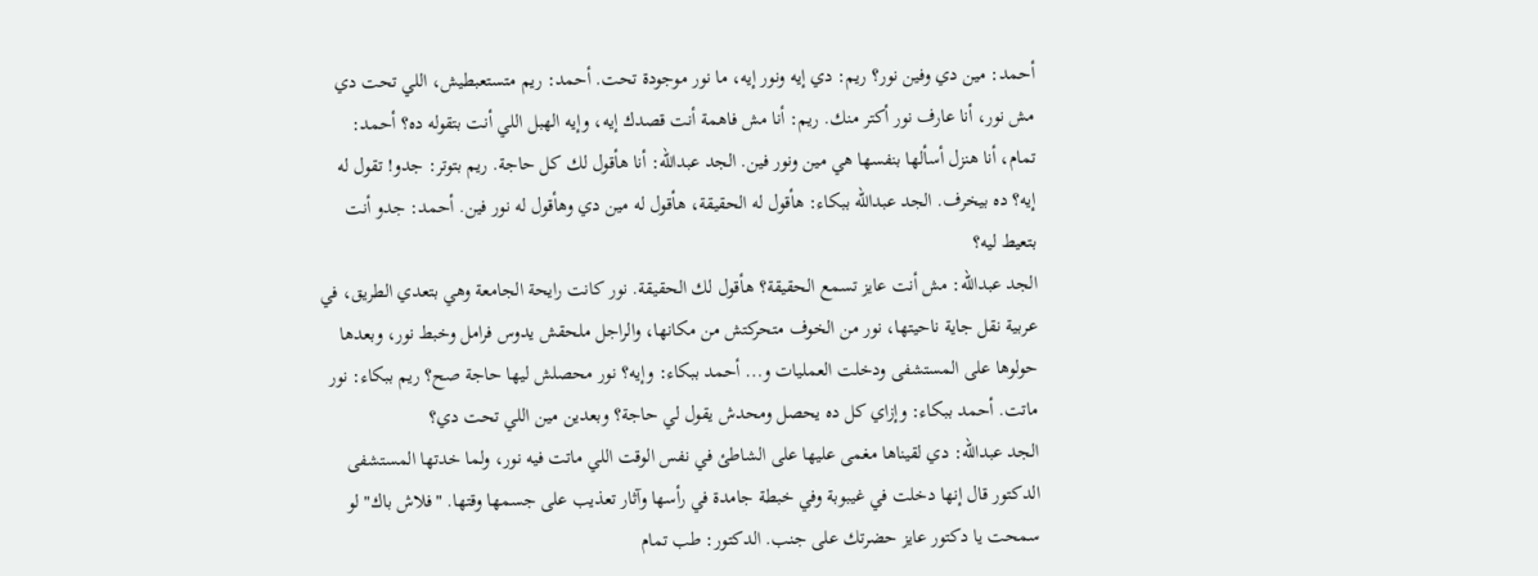أحمد: مين دي وفين نور؟ ريم: دي إيه ونور إيه، ما نور موجودة تحت. أحمد: ريم متستعبطيش، اللي تحت دي مش نور، أنا عارف نور أكتر منك. ريم: أنا مش فاهمة أنت قصدك إيه، وإيه الهبل اللي أنت بتقوله ده؟ أحمد: تمام، أنا هنزل أسألها بنفسها هي مين ونور فين. الجد عبدالله: أنا هأقول لك كل حاجة. ريم بتوتر: جدو! تقول له إيه؟ ده بيخرف. الجد عبدالله ببكاء: هأقول له الحقيقة، هأقول له مين دي وهأقول له نور فين. أحمد: جدو أنت بتعيط ليه؟
الجد عبدالله: مش أنت عايز تسمع الحقيقة؟ هأقول لك الحقيقة. نور كانت رايحة الجامعة وهي بتعدي الطريق، في عربية نقل جاية ناحيتها، نور من الخوف متحركتش من مكانها، والراجل ملحقش يدوس فرامل وخبط نور، وبعدها حولوها على المستشفى ودخلت العمليات و... أحمد ببكاء: وإيه؟ نور محصلش ليها حاجة صح؟ ريم ببكاء: نور ماتت. أحمد ببكاء: وإزاي كل ده يحصل ومحدش يقول لي حاجة؟ وبعدين مين اللي تحت دي؟
الجد عبدالله: دي لقيناها مغمى عليها على الشاطئ في نفس الوقت اللي ماتت فيه نور، ولما خدتها المستشفى الدكتور قال إنها دخلت في غيبوبة وفي خبطة جامدة في رأسها وآثار تعذيب على جسمها وقتها. "فلاش باك" لو سمحت يا دكتور عايز حضرتك على جنب. الدكتور: طب تمام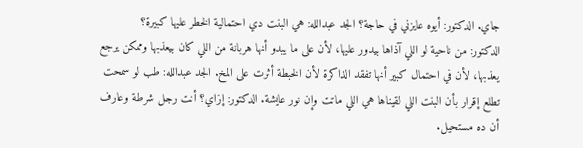جاي. الدكتور: أيوه عايزني في حاجة؟ الجد عبدالله: هي البنت دي احتمالية الخطر عليها كبيرة؟
الدكتور: من ناحية لو اللي آذاها بيدور عليها، لأن على ما يبدو أنها هربانة من اللي كان بيعذبها وممكن يرجع يعذبها، لأن في احتمال كبير أنها تفقد الذاكرة لأن الخبطة أثرت على المخ. الجد عبدالله: طب لو سمحت تطلع إقرار بأن البنت اللي لقيناها هي اللي ماتت وإن نور عايشة. الدكتور: إزاي؟ أنت رجل شرطة وعارف أن ده مستحيل.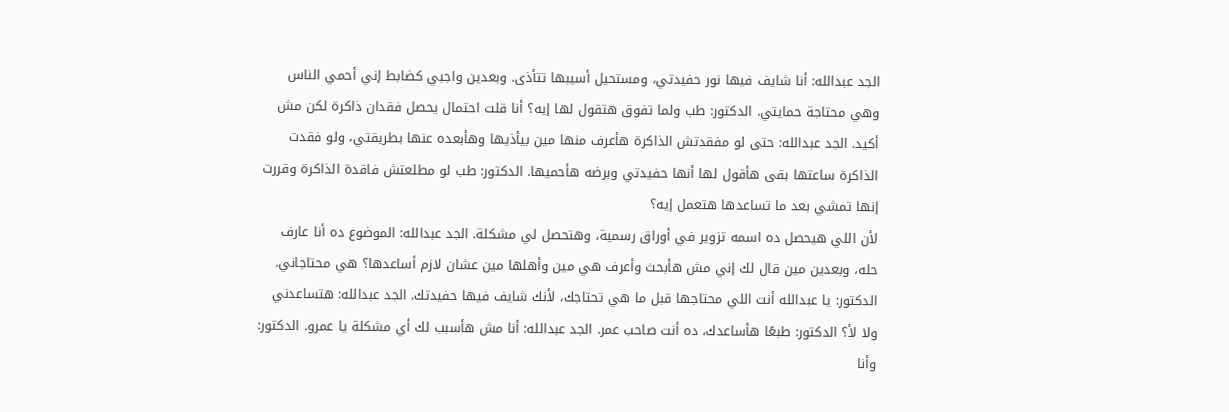الجد عبدالله: أنا شايف فيها نور حفيدتي، ومستحيل أسيبها تتأذى. وبعدين واجبي كضابط إني أحمي الناس وهي محتاجة حمايتي. الدكتور: طب ولما تفوق هتقول لها إيه؟ أنا قلت احتمال يحصل فقدان ذاكرة لكن مش أكيد. الجد عبدالله: حتى لو مفقدتش الذاكرة هأعرف منها مين بيأذيها وهأبعده عنها بطريقتي، ولو فقدت الذاكرة ساعتها بقى هأقول لها أنها حفيدتي وبرضه هأحميها. الدكتور: طب لو مطلعتش فاقدة الذاكرة وقررت إنها تمشي بعد ما تساعدها هتعمل إيه؟
لأن اللي هيحصل ده اسمه تزوير في أوراق رسمية، وهتحصل لي مشكلة. الجد عبدالله: الموضوع ده أنا عارف حله، وبعدين مين قال لك إني مش هأبحث وأعرف هي مين وأهلها مين عشان لازم أساعدها؟ هي محتاجاني. الدكتور: يا عبدالله أنت اللي محتاجها قبل ما هي تحتاجك، لأنك شايف فيها حفيدتك. الجد عبدالله: هتساعدني ولا لأ؟ الدكتور: طبعًا هأساعدك، ده أنت صاحب عمر. الجد عبدالله: أنا مش هأسبب لك أي مشكلة يا عمرو. الدكتور: وأنا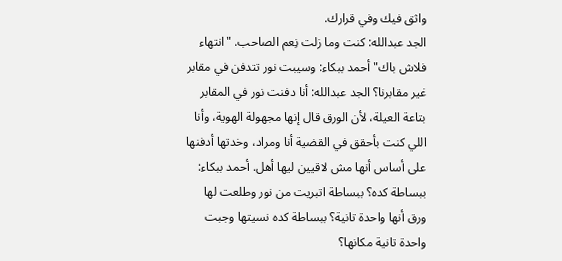واثق فيك وفي قرارك.
الجد عبدالله: كنت وما زلت نِعم الصاحب. "انتهاء فلاش باك" أحمد ببكاء: وسيبت نور تتدفن في مقابر غير مقابرنا؟ الجد عبدالله: أنا دفنت نور في المقابر بتاعة العيلة، لأن الورق قال إنها مجهولة الهوية، وأنا اللي كنت بأحقق في القضية أنا ومراد، وخدتها أدفنها على أساس أنها مش لاقيين ليها أهل. أحمد ببكاء: ببساطة كده؟ ببساطة اتبريت من نور وطلعت لها ورق أنها واحدة تانية؟ ببساطة كده نسيتها وجبت واحدة تانية مكانها؟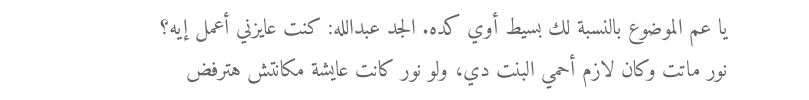يا عم الموضوع بالنسبة لك بسيط أوي كده. الجد عبدالله: كنت عايزني أعمل إيه؟ نور ماتت وكان لازم أحمي البنت دي، ولو نور كانت عايشة مكانتش هترفض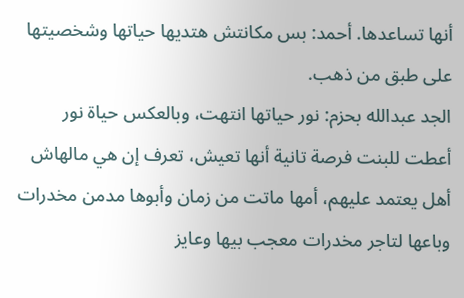أنها تساعدها. أحمد: بس مكانتش هتديها حياتها وشخصيتها على طبق من ذهب.
الجد عبدالله بحزم: نور حياتها انتهت، وبالعكس حياة نور أعطت للبنت فرصة تانية أنها تعيش، تعرف إن هي مالهاش أهل يعتمد عليهم، أمها ماتت من زمان وأبوها مدمن مخدرات وباعها لتاجر مخدرات معجب بيها وعايز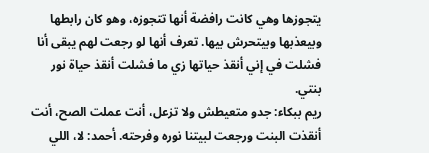يتجوزها وهي كانت رافضة أنها تتجوزه، وهو كان رابطها وبيعذبها وبيتحرش بيها. تعرف أنها لو رجعت لهم يبقى أنا فشلت في إني أنقذ حياتها زي ما فشلت أنقذ حياة نور بنتي.
ريم ببكاء: جدو متعيطش ولا تزعل، أنت عملت الصح، أنت أنقذت البنت ورجعت لبيتنا نوره وفرحته. أحمد: لا، اللي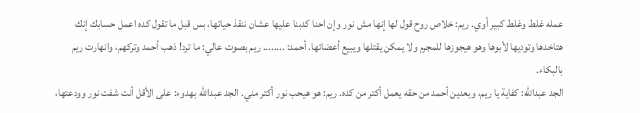عمله غلط وغلط كبير أوي. ريم: خلاص روح قول لها إنها مش نور وإن احنا كدبنا عليها عشان ننقذ حياتها، بس قبل ما تقول كده اعمل حسابك إنك هتاخدها وتوديها لأبوها وهو هيجوزها للمجرم ولا يمكن يقتلها ويبيع أعضائها. أحمد: ........ ريم بصوت عالي: ما ترد! ذهب أحمد وتركهم، وانهارت ريم بالبكاء.
الجد عبدالله: كفاية يا ريم، وبعدين أحمد من حقه يعمل أكتر من كده. ريم: هو هيحب نور أكتر مني. الجد عبدالله بهدوء: على الأقل أنت شفت نور وودعتها،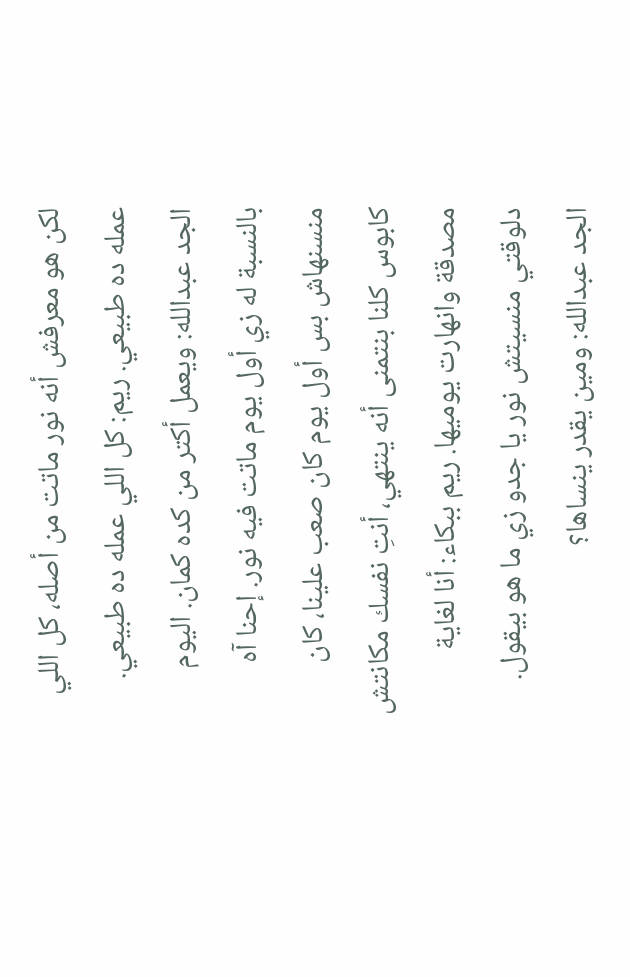لكن هو معرفش أنه نور ماتت من أصله، كل اللي عمله ده طبيعي. ريم: كل اللي عمله ده طبيعي.
الجد عبدالله: ويعمل أكتر من كده كمان. اليوم بالنسبة له زي أول يوم ماتت فيه نور. إحنا آه منسنهاش بس أول يوم كان صعب علينا، كان كابوس كلنا بنتمنى أنه ينتهي، أنتِ نفسك مكانتش مصدقة وانهارت يوميها. ريم ببكاء: أنا لغاية دلوقتي منسيتش نور يا جدو زي ما هو بيقول. الجد عبدالله: ومين يقدر ينساها؟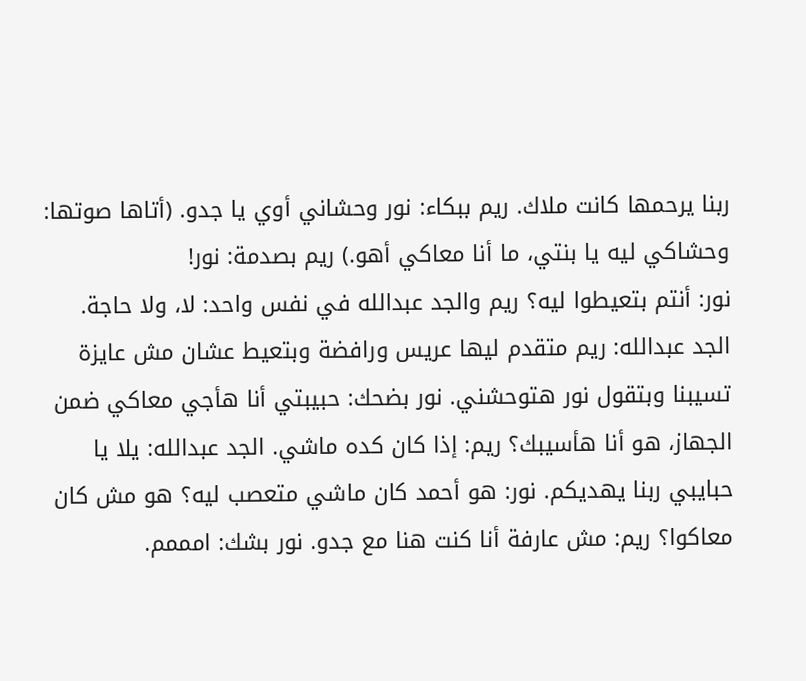ربنا يرحمها كانت ملاك. ريم ببكاء: نور وحشاني أوي يا جدو. (أتاها صوتها: وحشاكي ليه يا بنتي، ما أنا معاكي أهو.) ريم بصدمة: نور!
نور: أنتم بتعيطوا ليه؟ ريم والجد عبدالله في نفس واحد: لا، ولا حاجة. الجد عبدالله: ريم متقدم ليها عريس ورافضة وبتعيط عشان مش عايزة تسيبنا وبتقول نور هتوحشني. نور بضحك: حبيبتي أنا هأجي معاكي ضمن الجهاز، هو أنا هأسيبك؟ ريم: إذا كان كده ماشي. الجد عبدالله: يلا يا حبايبي ربنا يهديكم. نور: هو أحمد كان ماشي متعصب ليه؟ هو مش كان معاكوا؟ ريم: مش عارفة أنا كنت هنا مع جدو. نور بشك: امممم.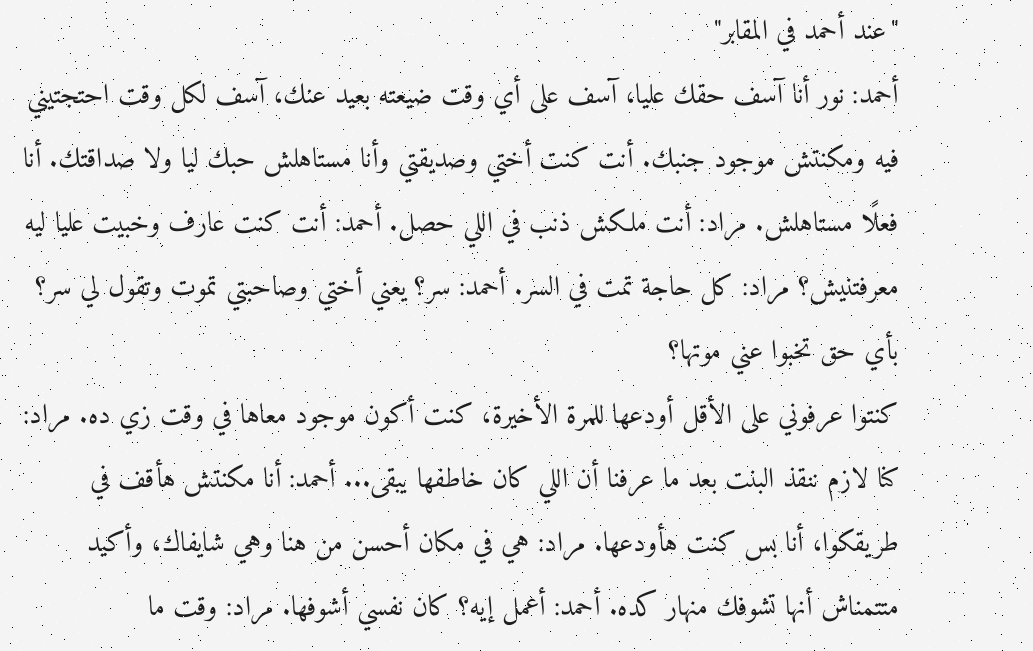"عند أحمد في المقابر"
أحمد: نور أنا آسف حقك عليا، آسف على أي وقت ضيعته بعيد عنك، آسف لكل وقت احتجتيني فيه ومكنتش موجود جنبك. أنت كنت أختي وصديقتي وأنا مستاهلش حبك ليا ولا صداقتك. أنا فعلًا مستاهلش. مراد: أنت ملكش ذنب في اللي حصل. أحمد: أنت كنت عارف وخبيت عليا ليه معرفتنيش؟ مراد: كل حاجة تمت في السر. أحمد: سر؟ يعني أختي وصاحبتي تموت وتقول لي سر؟ بأي حق تخبوا عني موتها؟
كنتوا عرفوني على الأقل أودعها للمرة الأخيرة، كنت أكون موجود معاها في وقت زي ده. مراد: كنا لازم ننقذ البنت بعد ما عرفنا أن اللي كان خاطفها يبقى... أحمد: أنا مكنتش هأقف في طريقكوا، أنا بس كنت هأودعها. مراد: هي في مكان أحسن من هنا وهي شايفاك، وأكيد متتمناش أنها تشوفك منهار كده. أحمد: أعمل إيه؟ كان نفسي أشوفها. مراد: وقت ما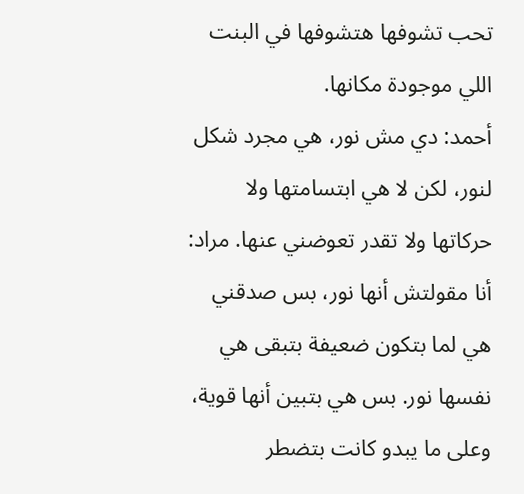تحب تشوفها هتشوفها في البنت اللي موجودة مكانها.
أحمد: دي مش نور، هي مجرد شكل لنور، لكن لا هي ابتسامتها ولا حركاتها ولا تقدر تعوضني عنها. مراد: أنا مقولتش أنها نور، بس صدقني هي لما بتكون ضعيفة بتبقى هي نفسها نور. بس هي بتبين أنها قوية، وعلى ما يبدو كانت بتضطر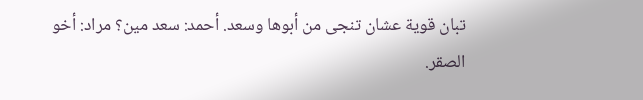تبان قوية عشان تنجى من أبوها وسعد. أحمد: سعد مين؟ مراد: أخو الصقر.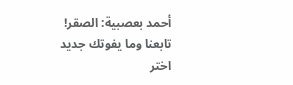أحمد بعصبية: الصقر!
تابعنا وما يفوتك جديد
اختر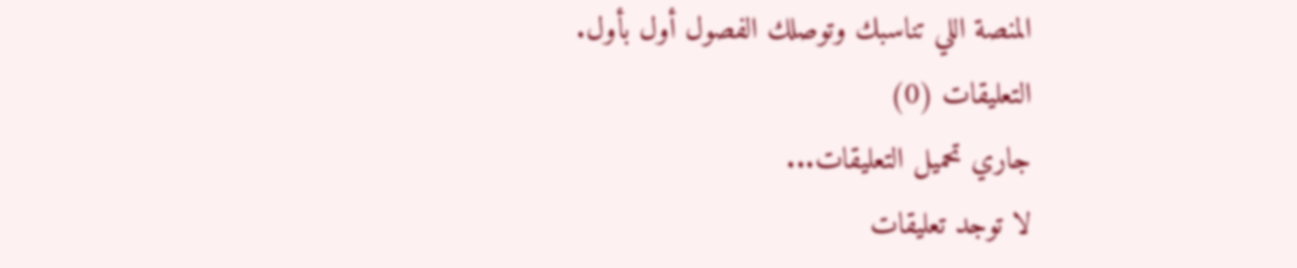المنصة اللي تناسبك وتوصلك الفصول أول بأول.
التعليقات (0)
جاري تحميل التعليقات...
لا توجد تعليقات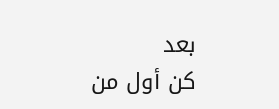بعد
كن أول من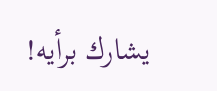يشارك برأيه!